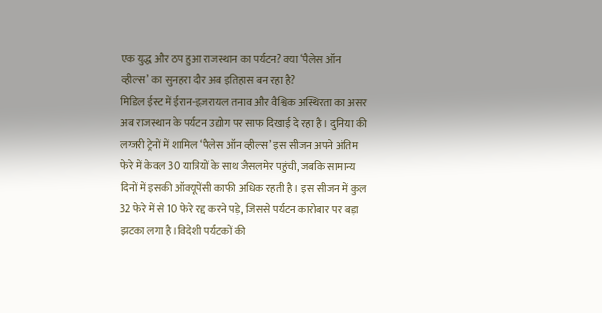एक युद्ध और ठप हुआ राजस्थान का पर्यटन? क्या ‘पैलेस ऑन व्हील्स’ का सुनहरा दौर अब इतिहास बन रहा है?
मिडिल ईस्ट में ईरान-इज़रायल तनाव और वैश्विक अस्थिरता का असर अब राजस्थान के पर्यटन उद्योग पर साफ दिखाई दे रहा है। दुनिया की लग्जरी ट्रेनों में शामिल ‘पैलेस ऑन व्हील्स’ इस सीजन अपने अंतिम फेरे में केवल 30 यात्रियों के साथ जैसलमेर पहुंची, जबकि सामान्य दिनों में इसकी ऑक्यूपेंसी काफी अधिक रहती है। इस सीजन में कुल 32 फेरे में से 10 फेरे रद्द करने पड़े, जिससे पर्यटन कारोबार पर बड़ा झटका लगा है।विदेशी पर्यटकों की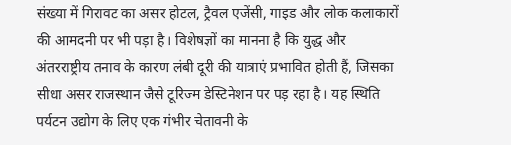संख्या में गिरावट का असर होटल, ट्रैवल एजेंसी, गाइड और लोक कलाकारों की आमदनी पर भी पड़ा है। विशेषज्ञों का मानना है कि युद्ध और अंतरराष्ट्रीय तनाव के कारण लंबी दूरी की यात्राएं प्रभावित होती हैं, जिसका सीधा असर राजस्थान जैसे टूरिज्म डेस्टिनेशन पर पड़ रहा है। यह स्थिति पर्यटन उद्योग के लिए एक गंभीर चेतावनी के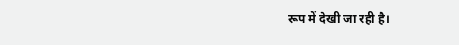रूप में देखी जा रही है।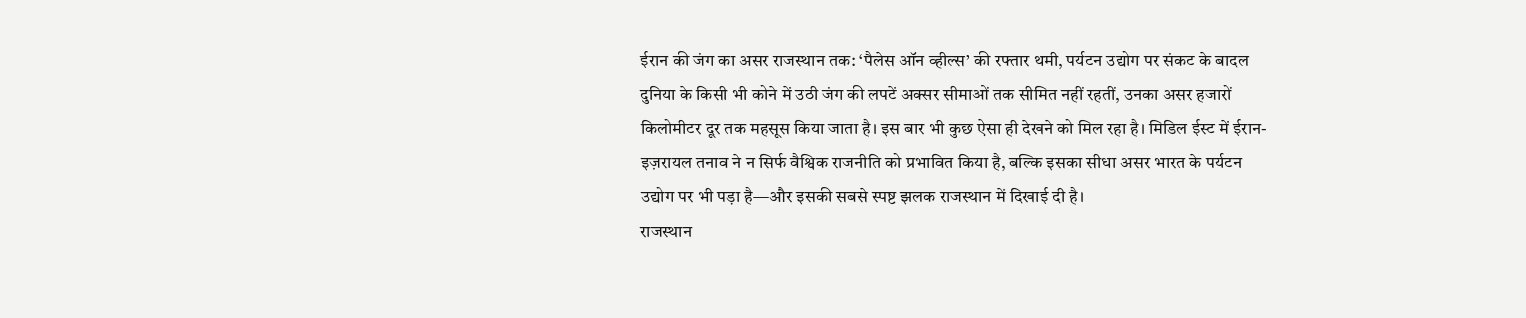ईरान की जंग का असर राजस्थान तक: ‘पैलेस ऑन व्हील्स’ की रफ्तार थमी, पर्यटन उद्योग पर संकट के बादल
दुनिया के किसी भी कोने में उठी जंग की लपटें अक्सर सीमाओं तक सीमित नहीं रहतीं, उनका असर हजारों किलोमीटर दूर तक महसूस किया जाता है। इस बार भी कुछ ऐसा ही देखने को मिल रहा है। मिडिल ईस्ट में ईरान-इज़रायल तनाव ने न सिर्फ वैश्विक राजनीति को प्रभावित किया है, बल्कि इसका सीधा असर भारत के पर्यटन उद्योग पर भी पड़ा है—और इसकी सबसे स्पष्ट झलक राजस्थान में दिखाई दी है।
राजस्थान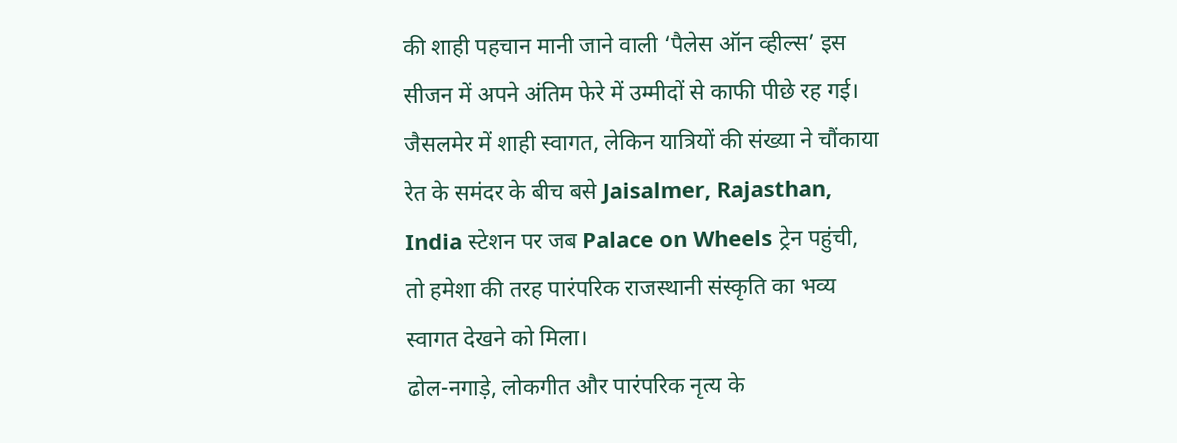की शाही पहचान मानी जाने वाली ‘पैलेस ऑन व्हील्स’ इस सीजन में अपने अंतिम फेरे में उम्मीदों से काफी पीछे रह गई।
जैसलमेर में शाही स्वागत, लेकिन यात्रियों की संख्या ने चौंकाया
रेत के समंदर के बीच बसे Jaisalmer, Rajasthan, India स्टेशन पर जब Palace on Wheels ट्रेन पहुंची, तो हमेशा की तरह पारंपरिक राजस्थानी संस्कृति का भव्य स्वागत देखने को मिला।
ढोल-नगाड़े, लोकगीत और पारंपरिक नृत्य के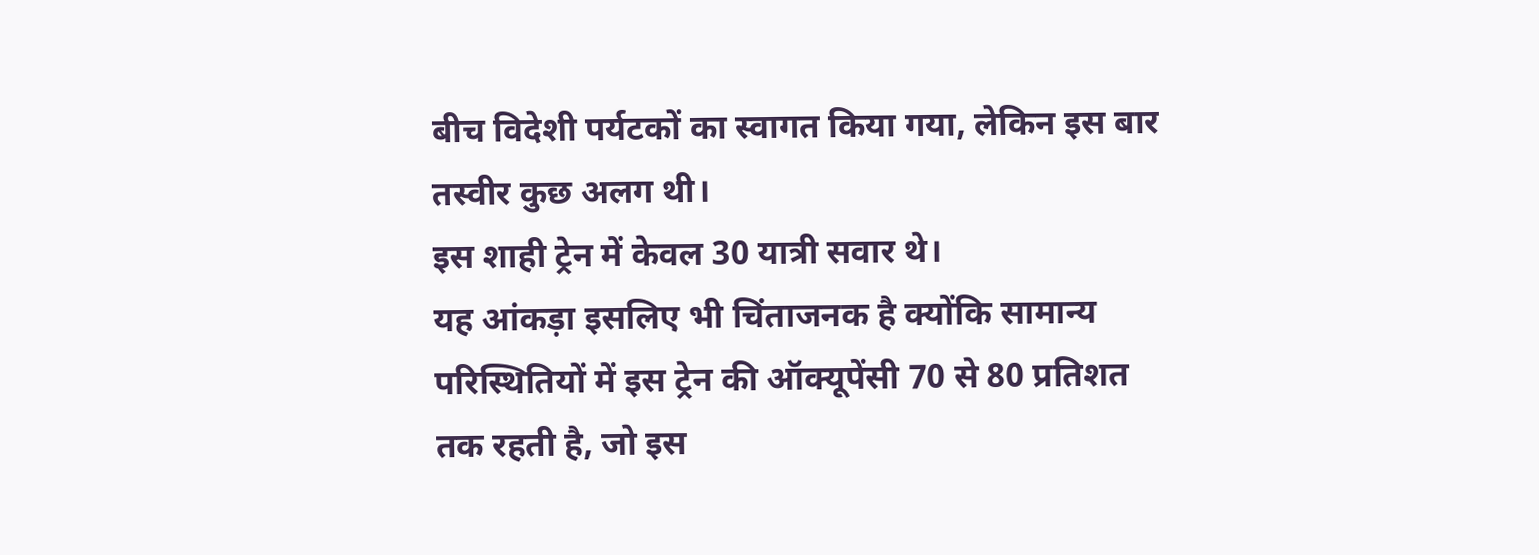बीच विदेशी पर्यटकों का स्वागत किया गया, लेकिन इस बार तस्वीर कुछ अलग थी।
इस शाही ट्रेन में केवल 30 यात्री सवार थे।
यह आंकड़ा इसलिए भी चिंताजनक है क्योंकि सामान्य परिस्थितियों में इस ट्रेन की ऑक्यूपेंसी 70 से 80 प्रतिशत तक रहती है, जो इस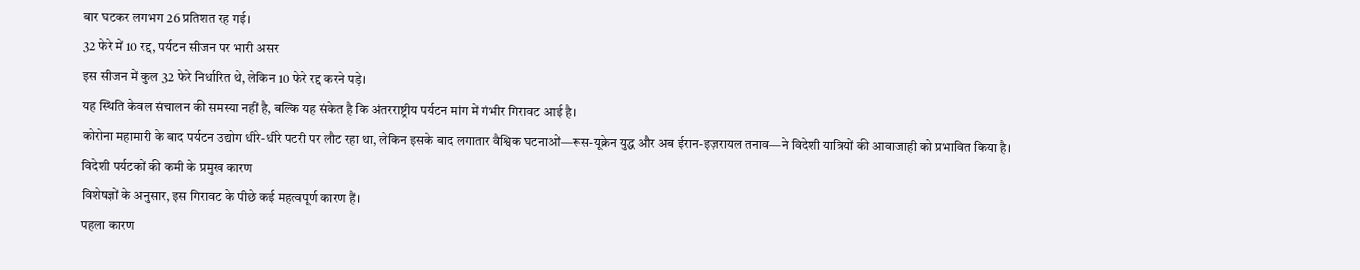बार घटकर लगभग 26 प्रतिशत रह गई।
32 फेरे में 10 रद्द, पर्यटन सीजन पर भारी असर
इस सीजन में कुल 32 फेरे निर्धारित थे, लेकिन 10 फेरे रद्द करने पड़े।
यह स्थिति केवल संचालन की समस्या नहीं है, बल्कि यह संकेत है कि अंतरराष्ट्रीय पर्यटन मांग में गंभीर गिरावट आई है।
कोरोना महामारी के बाद पर्यटन उद्योग धीरे-धीरे पटरी पर लौट रहा था, लेकिन इसके बाद लगातार वैश्विक घटनाओं—रूस-यूक्रेन युद्ध और अब ईरान-इज़रायल तनाव—ने विदेशी यात्रियों की आवाजाही को प्रभावित किया है।
विदेशी पर्यटकों की कमी के प्रमुख कारण
विशेषज्ञों के अनुसार, इस गिरावट के पीछे कई महत्वपूर्ण कारण हैं।
पहला कारण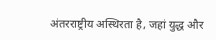अंतरराष्ट्रीय अस्थिरता है, जहां युद्ध और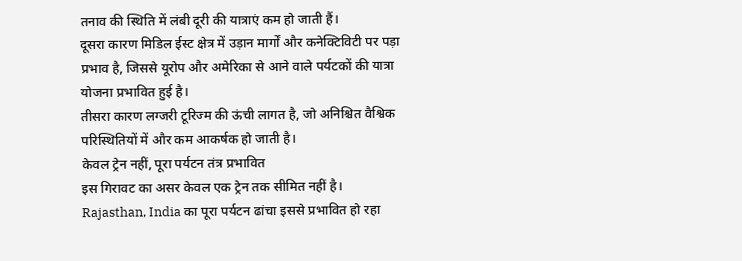तनाव की स्थिति में लंबी दूरी की यात्राएं कम हो जाती हैं।
दूसरा कारण मिडिल ईस्ट क्षेत्र में उड़ान मार्गों और कनेक्टिविटी पर पड़ा प्रभाव है, जिससे यूरोप और अमेरिका से आने वाले पर्यटकों की यात्रा योजना प्रभावित हुई है।
तीसरा कारण लग्जरी टूरिज्म की ऊंची लागत है, जो अनिश्चित वैश्विक परिस्थितियों में और कम आकर्षक हो जाती है।
केवल ट्रेन नहीं, पूरा पर्यटन तंत्र प्रभावित
इस गिरावट का असर केवल एक ट्रेन तक सीमित नहीं है।
Rajasthan, India का पूरा पर्यटन ढांचा इससे प्रभावित हो रहा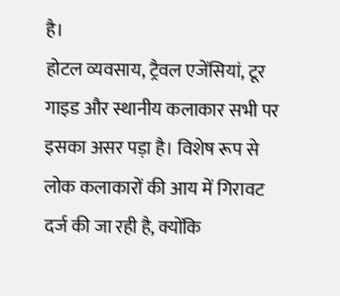है।
होटल व्यवसाय, ट्रैवल एजेंसियां, टूर गाइड और स्थानीय कलाकार सभी पर इसका असर पड़ा है। विशेष रूप से लोक कलाकारों की आय में गिरावट दर्ज की जा रही है, क्योंकि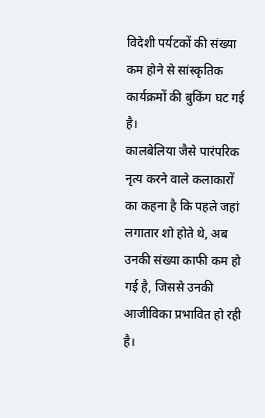विदेशी पर्यटकों की संख्या कम होने से सांस्कृतिक कार्यक्रमों की बुकिंग घट गई है।
कालबेलिया जैसे पारंपरिक नृत्य करने वाले कलाकारों का कहना है कि पहले जहां लगातार शो होते थे, अब उनकी संख्या काफी कम हो गई है, जिससे उनकी आजीविका प्रभावित हो रही है।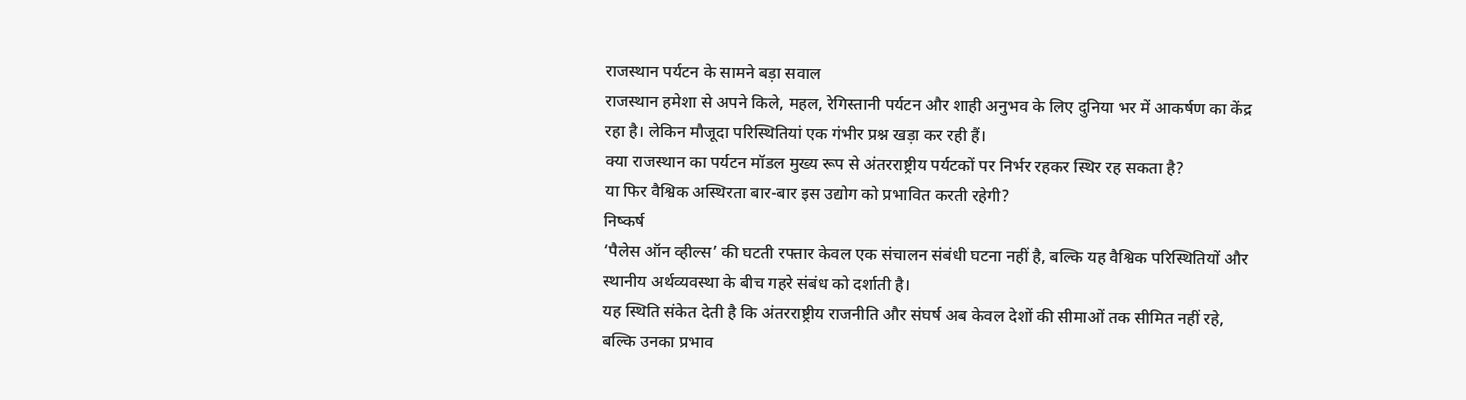राजस्थान पर्यटन के सामने बड़ा सवाल
राजस्थान हमेशा से अपने किले, महल, रेगिस्तानी पर्यटन और शाही अनुभव के लिए दुनिया भर में आकर्षण का केंद्र रहा है। लेकिन मौजूदा परिस्थितियां एक गंभीर प्रश्न खड़ा कर रही हैं।
क्या राजस्थान का पर्यटन मॉडल मुख्य रूप से अंतरराष्ट्रीय पर्यटकों पर निर्भर रहकर स्थिर रह सकता है?
या फिर वैश्विक अस्थिरता बार-बार इस उद्योग को प्रभावित करती रहेगी?
निष्कर्ष
‘पैलेस ऑन व्हील्स’ की घटती रफ्तार केवल एक संचालन संबंधी घटना नहीं है, बल्कि यह वैश्विक परिस्थितियों और स्थानीय अर्थव्यवस्था के बीच गहरे संबंध को दर्शाती है।
यह स्थिति संकेत देती है कि अंतरराष्ट्रीय राजनीति और संघर्ष अब केवल देशों की सीमाओं तक सीमित नहीं रहे, बल्कि उनका प्रभाव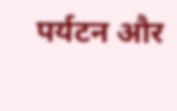पर्यटन और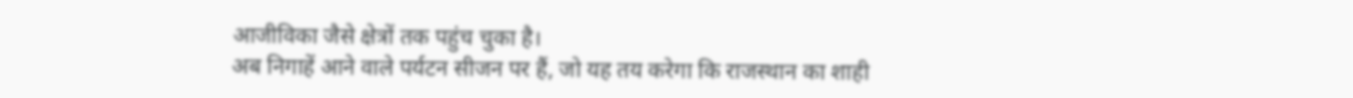आजीविका जैसे क्षेत्रों तक पहुंच चुका है।
अब निगाहें आने वाले पर्यटन सीजन पर हैं, जो यह तय करेगा कि राजस्थान का शाही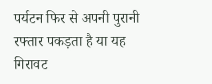पर्यटन फिर से अपनी पुरानी रफ्तार पकड़ता है या यह गिरावट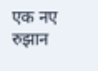एक नए रुझान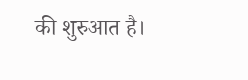की शुरुआत है।